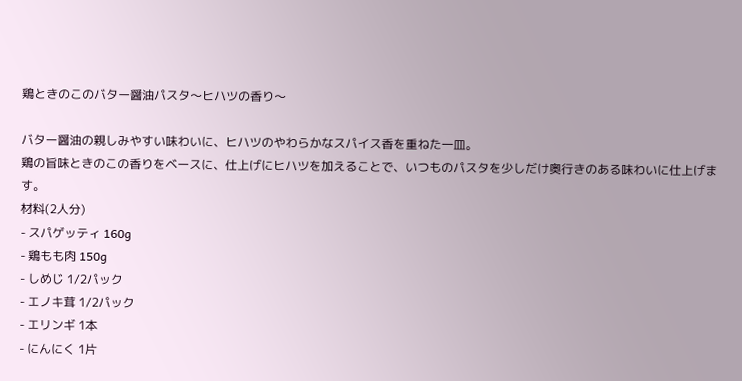鶏ときのこのバター醤油パスタ〜ヒハツの香り〜

バター醤油の親しみやすい味わいに、ヒハツのやわらかなスパイス香を重ねた一皿。
鶏の旨味ときのこの香りをベースに、仕上げにヒハツを加えることで、いつものパスタを少しだけ奥行きのある味わいに仕上げます。
材料(2人分)
- スパゲッティ 160g
- 鶏もも肉 150g
- しめじ 1/2パック
- エノキ茸 1/2パック
- エリンギ 1本
- にんにく 1片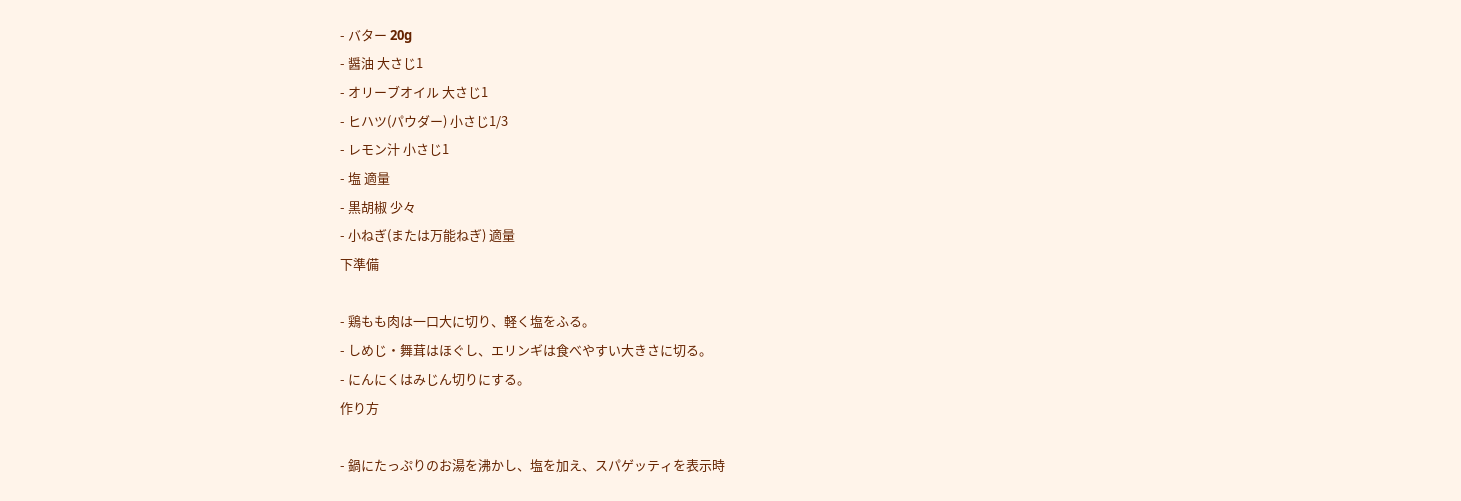- バター 20g
- 醤油 大さじ1
- オリーブオイル 大さじ1
- ヒハツ(パウダー) 小さじ1/3
- レモン汁 小さじ1
- 塩 適量
- 黒胡椒 少々
- 小ねぎ(または万能ねぎ) 適量
下準備

- 鶏もも肉は一口大に切り、軽く塩をふる。
- しめじ・舞茸はほぐし、エリンギは食べやすい大きさに切る。
- にんにくはみじん切りにする。
作り方

- 鍋にたっぷりのお湯を沸かし、塩を加え、スパゲッティを表示時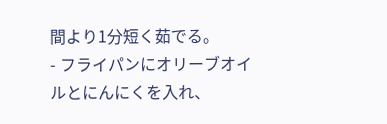間より1分短く茹でる。
- フライパンにオリーブオイルとにんにくを入れ、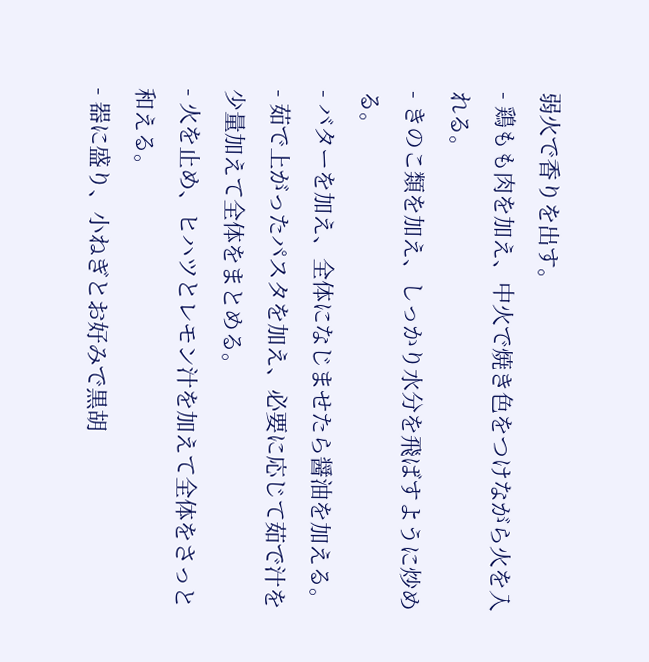弱火で香りを出す。
- 鶏もも肉を加え、中火で焼き色をつけながら火を入れる。
- きのこ類を加え、しっかり水分を飛ばすように炒める。
- バターを加え、全体になじませたら醤油を加える。
- 茹で上がったパスタを加え、必要に応じて茹で汁を少量加えて全体をまとめる。
- 火を止め、ヒハツとレモン汁を加えて全体をさっと和える。
- 器に盛り、小ねぎとお好みで黒胡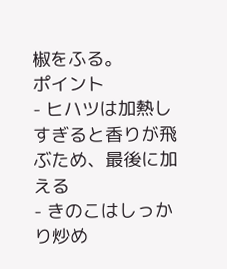椒をふる。
ポイント
- ヒハツは加熱しすぎると香りが飛ぶため、最後に加える
- きのこはしっかり炒め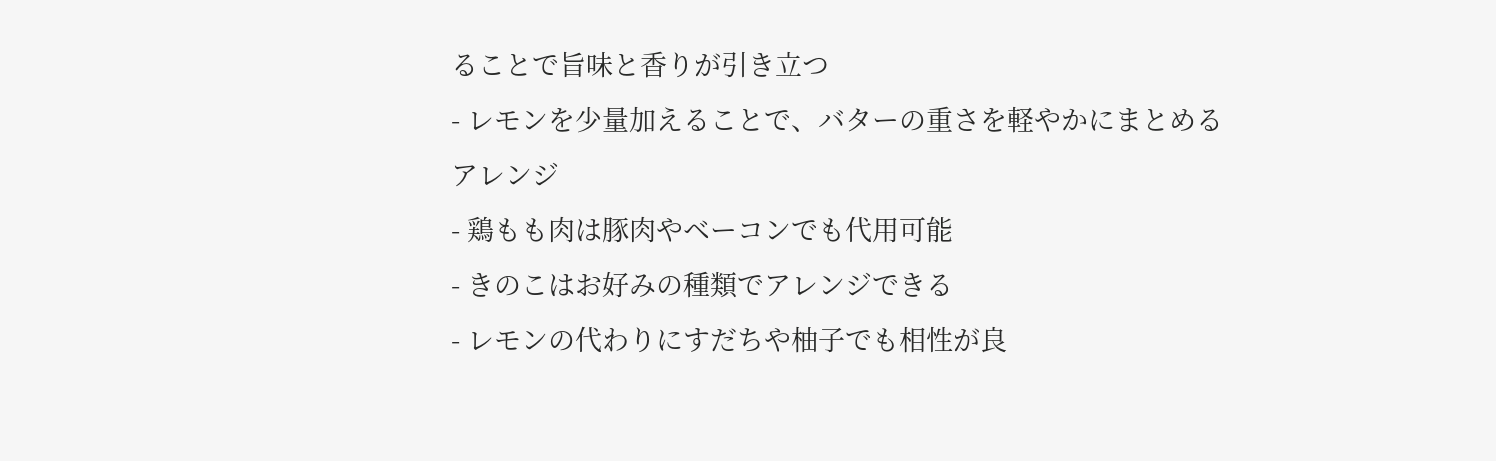ることで旨味と香りが引き立つ
- レモンを少量加えることで、バターの重さを軽やかにまとめる
アレンジ
- 鶏もも肉は豚肉やベーコンでも代用可能
- きのこはお好みの種類でアレンジできる
- レモンの代わりにすだちや柚子でも相性が良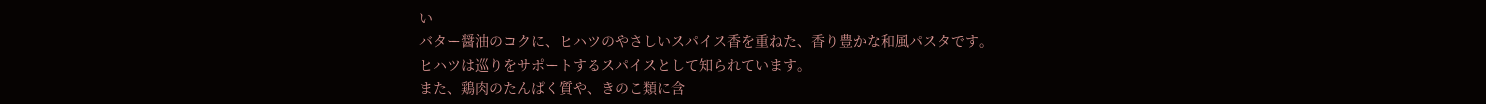い
バター醤油のコクに、ヒハツのやさしいスパイス香を重ねた、香り豊かな和風パスタです。
ヒハツは巡りをサポートするスパイスとして知られています。
また、鶏肉のたんぱく質や、きのこ類に含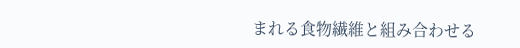まれる食物繊維と組み合わせる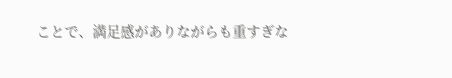ことで、満足感がありながらも重すぎな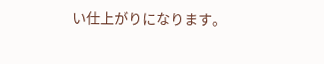い仕上がりになります。